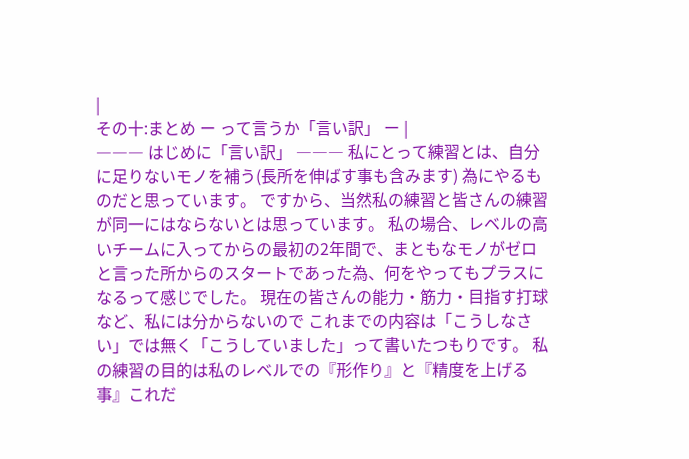|
その十:まとめ ー って言うか「言い訳」 ー |
――― はじめに「言い訳」 ――― 私にとって練習とは、自分に足りないモノを補う(長所を伸ばす事も含みます) 為にやるものだと思っています。 ですから、当然私の練習と皆さんの練習が同一にはならないとは思っています。 私の場合、レベルの高いチームに入ってからの最初の2年間で、まともなモノがゼロ と言った所からのスタートであった為、何をやってもプラスになるって感じでした。 現在の皆さんの能力・筋力・目指す打球 など、私には分からないので これまでの内容は「こうしなさい」では無く「こうしていました」って書いたつもりです。 私の練習の目的は私のレベルでの『形作り』と『精度を上げる事』これだ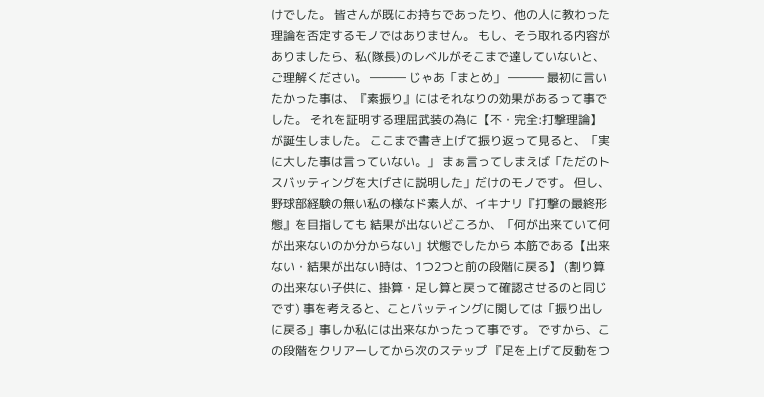けでした。 皆さんが既にお持ちであったり、他の人に教わった理論を否定するモノではありません。 もし、そう取れる内容がありましたら、私(隊長)のレベルがそこまで達していないと、ご理解ください。 ――― じゃあ「まとめ」 ――― 最初に言いたかった事は、『素振り』にはそれなりの効果があるって事でした。 それを証明する理屈武装の為に【不・完全:打撃理論】が誕生しました。 ここまで書き上げて振り返って見ると、「実に大した事は言っていない。」 まぁ言ってしまえば「ただのトスバッティングを大げさに説明した」だけのモノです。 但し、野球部経験の無い私の様なド素人が、イキナリ『打撃の最終形態』を目指しても 結果が出ないどころか、「何が出来ていて何が出来ないのか分からない」状態でしたから 本筋である【出来ない・結果が出ない時は、1つ2つと前の段階に戻る】 (割り算の出来ない子供に、掛算・足し算と戻って確認させるのと同じです) 事を考えると、ことバッティングに関しては「振り出しに戻る」事しか私には出来なかったって事です。 ですから、この段階をクリアーしてから次のステップ 『足を上げて反動をつ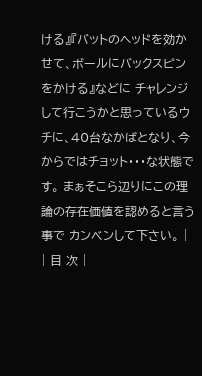ける』『バットのヘッドを効かせて、ボールにバックスピンをかける』などに チャレンジして行こうかと思っているウチに、40台なかばとなり、今からではチョット・・・な状態です。 まぁそこら辺りにこの理論の存在価値を認めると言う事で カンベンして下さい。 |
| 目 次 |